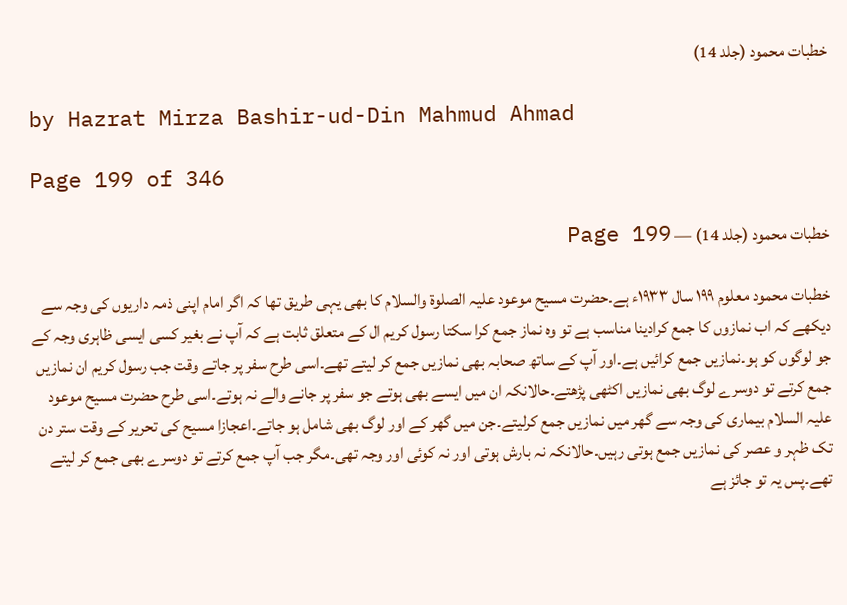خطبات محمود (جلد 14)

by Hazrat Mirza Bashir-ud-Din Mahmud Ahmad

Page 199 of 346

خطبات محمود (جلد 14) — Page 199

خطبات محمود معلوم ١٩٩ سال ۱۹۳۳ء ہے۔حضرت مسیح موعود علیہ الصلوۃ والسلام کا بھی یہی طریق تھا کہ اگر امام اپنی ذمہ داریوں کی وجہ سے دیکھے کہ اب نمازوں کا جمع کرادینا مناسب ہے تو وہ نماز جمع کرا سکتا رسول کریم ال کے متعلق ثابت ہے کہ آپ نے بغیر کسی ایسی ظاہری وجہ کے جو لوگوں کو ہو۔نمازیں جمع کرائیں ہے۔اور آپ کے ساتھ صحابہ بھی نمازیں جمع کر لیتے تھے۔اسی طرح سفر پر جاتے وقت جب رسول کریم ان نمازیں جمع کرتے تو دوسرے لوگ بھی نمازیں اکٹھی پڑھتے۔حالانکہ ان میں ایسے بھی ہوتے جو سفر پر جانے والے نہ ہوتے۔اسی طرح حضرت مسیح موعود علیہ السلام بیماری کی وجہ سے گھر میں نمازیں جمع کرلیتے۔جن میں گھر کے اور لوگ بھی شامل ہو جاتے۔اعجازا مسیح کی تحریر کے وقت ستر دن تک ظہر و عصر کی نمازیں جمع ہوتی رہیں۔حالانکہ نہ بارش ہوتی اور نہ کوئی اور وجہ تھی۔مگر جب آپ جمع کرتے تو دوسرے بھی جمع کر لیتے تھے۔پس یہ تو جائز ہے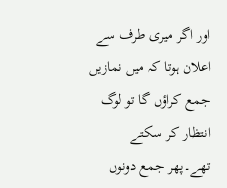اور اگر میری طرف سے اعلان ہوتا کہ میں نمازیں جمع کراؤں گا تو لوگ انتظار کر سکتے تھے۔پھر جمع دونوں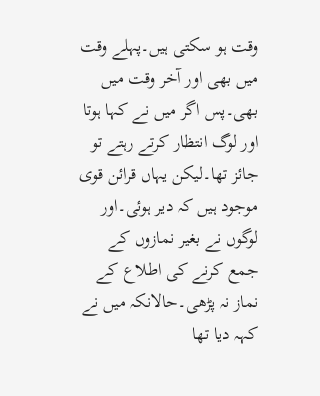وقت ہو سکتی ہیں۔پہلے وقت میں بھی اور آخر وقت میں بھی۔پس اگر میں نے کہا ہوتا اور لوگ انتظار کرتے رہتے تو جائز تھا۔لیکن یہاں قرائن قوی موجود ہیں کہ دیر ہوئی۔اور لوگوں نے بغیر نمازوں کے جمع کرنے کی اطلاع کے نماز نہ پڑھی۔حالانکہ میں نے کہہ دیا تھا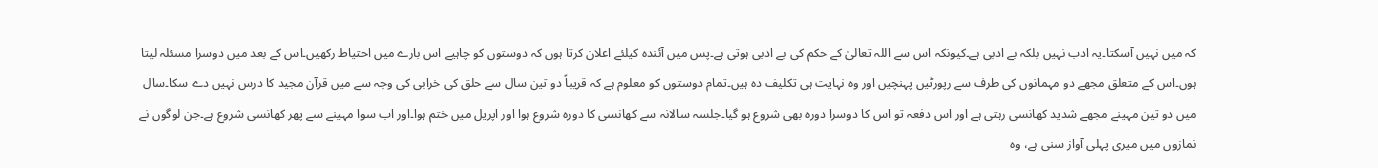کہ میں نہیں آسکتا۔یہ ادب نہیں بلکہ بے ادبی ہے۔کیونکہ اس سے اللہ تعالیٰ کے حکم کی بے ادبی ہوتی ہے۔پس میں آئندہ کیلئے اعلان کرتا ہوں کہ دوستوں کو چاہیے اس بارے میں احتیاط رکھیں۔اس کے بعد میں دوسرا مسئلہ لیتا ہوں۔اس کے متعلق مجھے دو مہمانوں کی طرف سے رپورٹیں پہنچیں اور وہ نہایت ہی تکلیف دہ ہیں۔تمام دوستوں کو معلوم ہے کہ قریباً دو تین سال سے حلق کی خرابی کی وجہ سے میں قرآن مجید کا درس نہیں دے سکا۔سال میں دو تین مہینے مجھے شدید کھانسی رہتی ہے اور اس دفعہ تو اس کا دوسرا دورہ بھی شروع ہو گیا۔جلسہ سالانہ سے کھانسی کا دورہ شروع ہوا اور اپریل میں ختم ہوا۔اور اب سوا مہینے سے پھر کھانسی شروع ہے۔جن لوگوں نے نمازوں میں میری پہلی آواز سنی ہے، وہ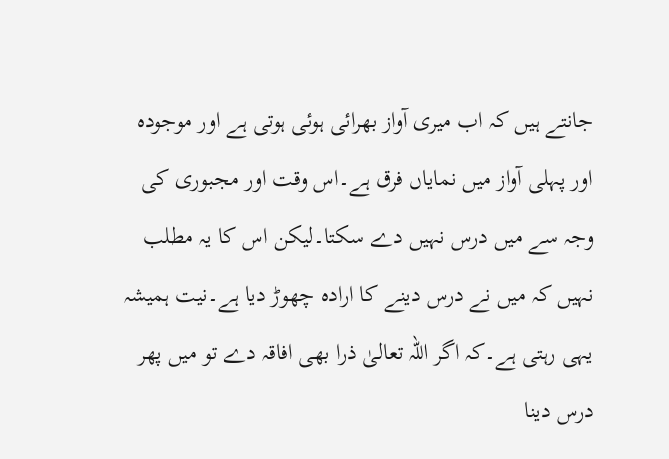جانتے ہیں کہ اب میری آواز بھرائی ہوئی ہوتی ہے اور موجودہ اور پہلی آواز میں نمایاں فرق ہے۔اس وقت اور مجبوری کی وجہ سے میں درس نہیں دے سکتا۔لیکن اس کا یہ مطلب نہیں کہ میں نے درس دینے کا ارادہ چھوڑ دیا ہے۔نیت ہمیشہ یہی رہتی ہے۔کہ اگر اللہ تعالیٰ ذرا بھی افاقہ دے تو میں پھر درس دینا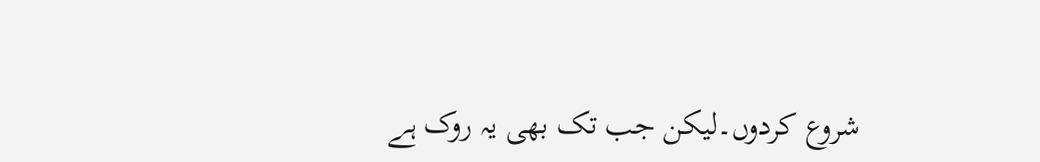شروع کردوں۔لیکن جب تک بھی یہ روک ہے